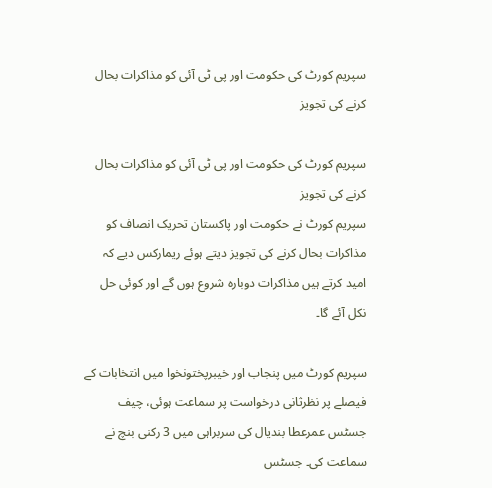سپریم کورٹ کی حکومت اور پی ٹی آئی کو مذاکرات بحال کرنے کی تجویز

سپریم کورٹ کی حکومت اور پی ٹی آئی کو مذاکرات بحال کرنے کی تجویز
سپریم کورٹ نے حکومت اور پاکستان تحریک انصاف کو مذاکرات بحال کرنے کی تجویز دیتے ہوئے ریمارکس دیے کہ امید کرتے ہیں مذاکرات دوبارہ شروع ہوں گے اور کوئی حل نکل آئے گا۔

سپریم کورٹ میں پنجاب اور خیبرپختونخوا میں انتخابات کے فیصلے پر نظرثانی درخواست پر سماعت ہوئی، چیف جسٹس عمرعطا بندیال کی سربراہی میں 3 رکنی بنچ نے سماعت کی۔ جسٹس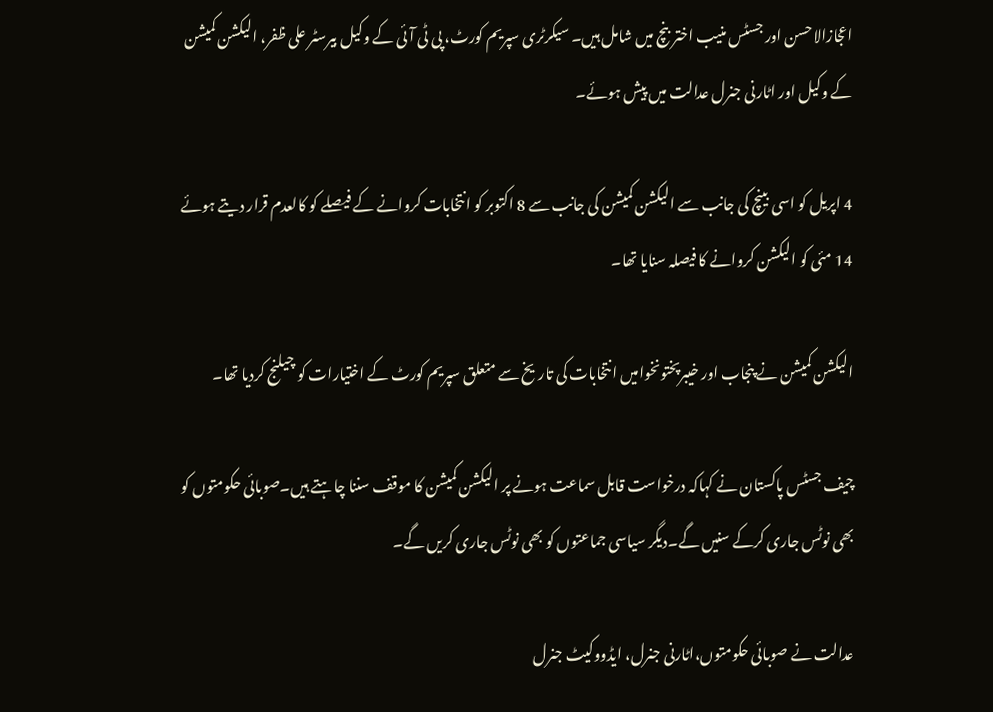اعجازالاحسن اور جسٹس منیب اختر بنچ میں شامل ہیں۔ سیکرٹری سپریم کورٹ، پی ٹی آئی کے وکیل بیرسٹر علی ظفر، الیکشن کمیشن کے وکیل اور اٹارنی جنرل عدالت میں پیش ہوئے۔

4 اپریل کو اسی بینچ کی جانب سے الیکشن کمیشن کی جانب سے 8 اکتوبر کو انتخابات کروانے کے فیصلے کو کالعدم قرار دیتے ہوئے 14 مئی کو الیکشن کروانے کا فیصلہ سنایا تھا۔

الیکشن کمیشن نے پنجاب اور خیبرپختونخوامیں انتخابات کی تاریخ سے متعلق سپریم کورٹ کے اختیارات کو چیلنج کردیا تھا۔

چیف جسٹس پاکستان نے کہاکہ درخواست قابل سماعت ہونے پر الیکشن کمیشن کا موقف سننا چاہتے ہیں۔صوبائی حکومتوں کو بھی نوٹس جاری کرکے سنیں گے۔دیگر سیاسی جماعتوں کو بھی نوٹس جاری کریں گے۔

عدالت نے صوبائی حکومتوں،اٹارنی جنرل، ایڈووکیٹ جنرل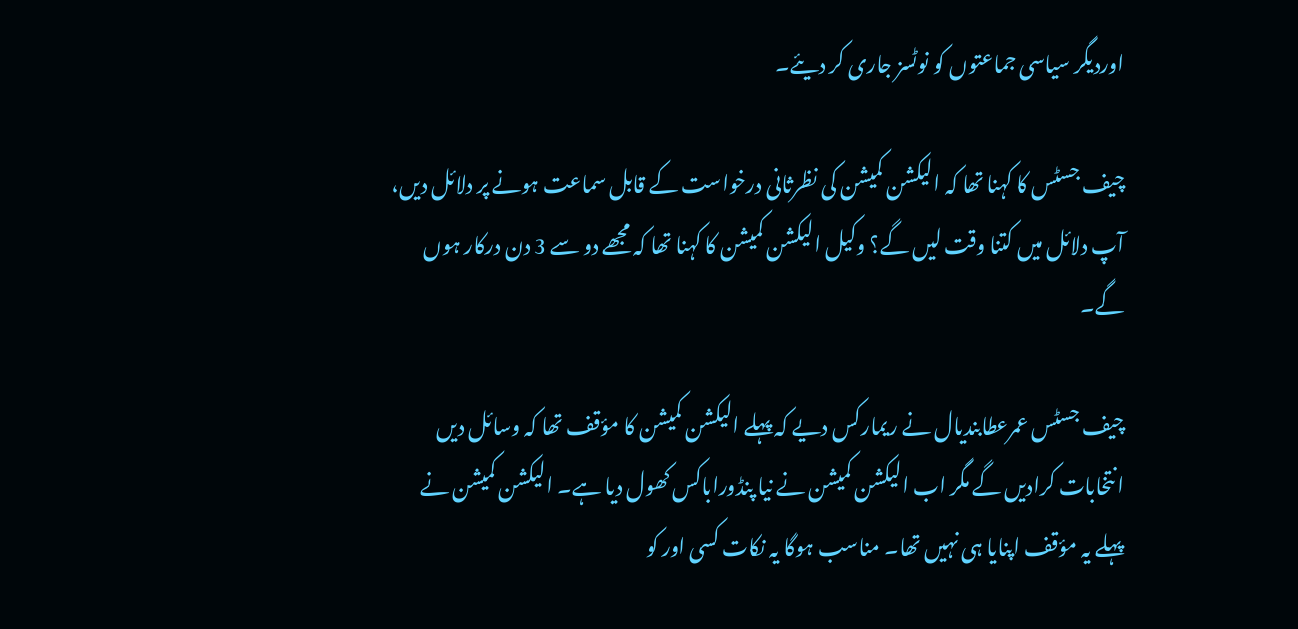اوردیگر سیاسی جماعتوں کو نوٹسز جاری کر دیئے۔

چیف جسٹس کا کہنا تھا کہ الیکشن کمیشن کی نظرثانی درخواست کے قابل سماعت ہونے پر دلائل دیں، آپ دلائل میں کتنا وقت لیں گے؟ وکیل الیکشن کمیشن کا کہنا تھا کہ مجھے دو سے 3 دن درکار ہوں گے۔

چیف جسٹس عمرعطابندیال نے ریمارکس دیے کہ پہلے الیکشن کمیشن کا مؤقف تھا کہ وسائل دیں انتخابات کرادیں گے مگر اب الیکشن کمیشن نے نیا پنڈوراباکس کھول دیا ہے۔ الیکشن کمیشن نے پہلے یہ مؤقف اپنایا ہی نہیں تھا۔ مناسب ہوگا یہ نکات کسی اور کو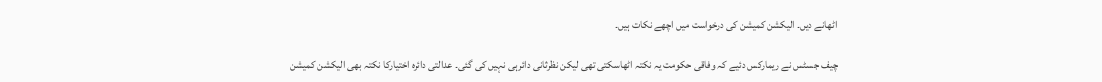اٹھانے دیں۔ الیکشن کمیشن کی درخواست میں اچھے نکات ہیں۔

چیف جسٹس نے ریمارکس دئیے کہ وفاقی حکومت یہ نکتہ اٹھاسکتی تھی لیکن نظرثانی دائرہی نہیں کی گئی۔ عدالتی دائرہ اختیارکا نکتہ بھی الیکشن کمیشن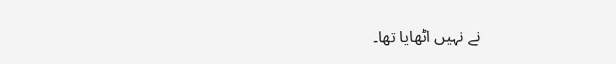نے نہیں اٹھایا تھا۔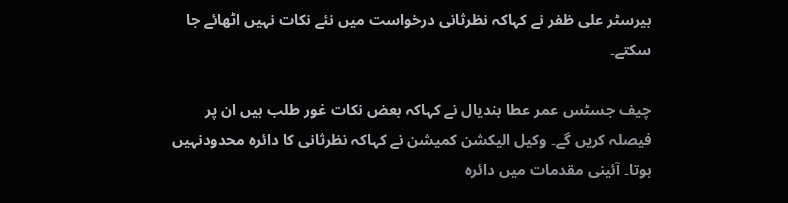بیرسٹر علی ظفر نے کہاکہ نظرثانی درخواست میں نئے نکات نہیں اٹھائے جا سکتے۔

چیف جسٹس عمر عطا بندیال نے کہاکہ بعض نکات غور طلب ہیں ان پر فیصلہ کریں گے۔ وکیل الیکشن کمیشن نے کہاکہ نظرثانی کا دائرہ محدودنہیں ہوتا۔ آئینی مقدمات میں دائرہ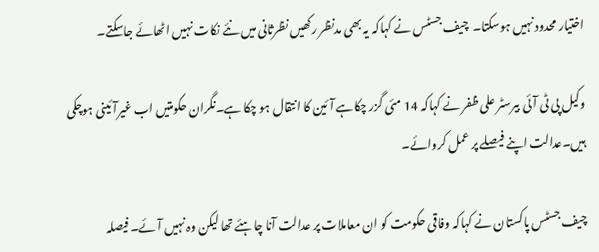اختیار محدود نہیں ہوسکتا۔  چیف جسٹس نے کہاکہ یہ بھی مدنظر رکھیں نظرثانی میں نئے نکات نہیں اٹھائے جاسکتے۔

وکیل پی ٹی آئی بیرسٹر علی ظفر نے کہاکہ 14 مئی گزر چکاہے آئین کا انتقال ہو چکا ہے۔نگران حکومتیں اب غیرآئینی ہوچکی ہیں۔عدالت اپنے فیصلے پر عمل کروائے۔

چیف جسٹس پاکستان نے کہاکہ وفاقی حکومت کو ان معاملات پر عدالت آنا چاہئے تھا لیکن وہ نہیں آئے۔ فیصلہ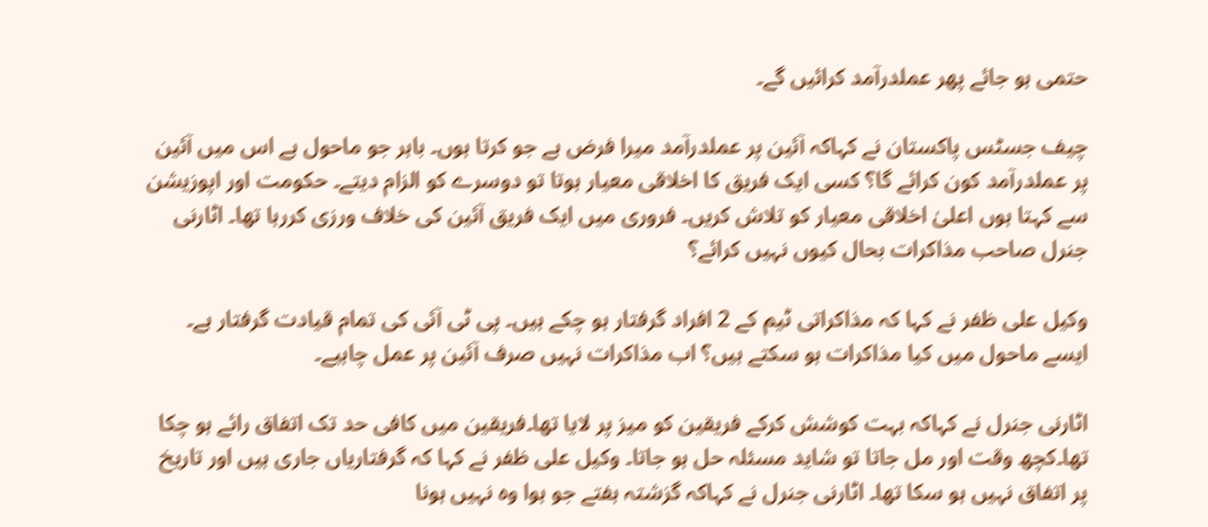حتمی ہو جائے پھر عملدرآمد کرائیں گے۔

چیف جسٹس پاکستان نے کہاکہ آئین پر عملدرآمد میرا فرض ہے جو کرتا ہوں۔ باہر جو ماحول ہے اس میں آئین پر عملدرآمد کون کرائے گا؟ کسی ایک فریق کا اخلاقی معیار ہوتا تو دوسرے کو الزام دیتے۔ حکومت اور اپوزیشن سے کہتا ہوں اعلیٰ اخلاقی معیار کو تلاش کریں۔ فروری میں ایک فریق آئین کی خلاف ورزی کررہا تھا۔ اٹارنی جنرل صاحب مذاکرات بحال کیوں نہیں کرائے؟

وکیل علی ظفر نے کہا کہ مذاکراتی ٹیم کے 2 افراد گرفتار ہو چکے ہیں۔ پی ٹی آئی کی تمام قیادت گرفتار ہے۔ ایسے ماحول میں کیا مذاکرات ہو سکتے ہیں؟ اب مذاکرات نہیں صرف آئین پر عمل چاہیے۔

اٹارنی جنرل نے کہاکہ بہت کوشش کرکے فریقین کو میز پر لایا تھا۔فریقین میں کافی حد تک اتفاق رائے ہو چکا تھا۔کچھ وقت اور مل جاتا تو شاید مسئلہ حل ہو جاتا۔ وکیل علی ظفر نے کہا کہ گرفتاریاں جاری ہیں اور تاریخ پر اتفاق نہیں ہو سکا تھا۔ اٹارنی جنرل نے کہاکہ گزشتہ ہفتے جو ہوا وہ نہیں ہونا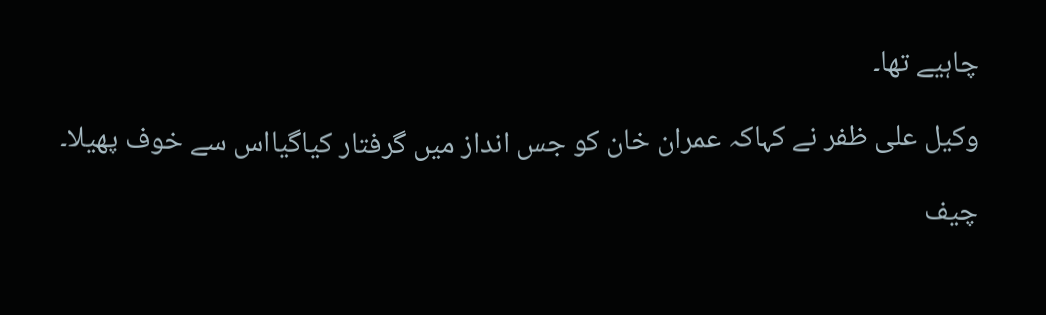چاہیے تھا۔

وکیل علی ظفر نے کہاکہ عمران خان کو جس انداز میں گرفتار کیاگیااس سے خوف پھیلا۔

چیف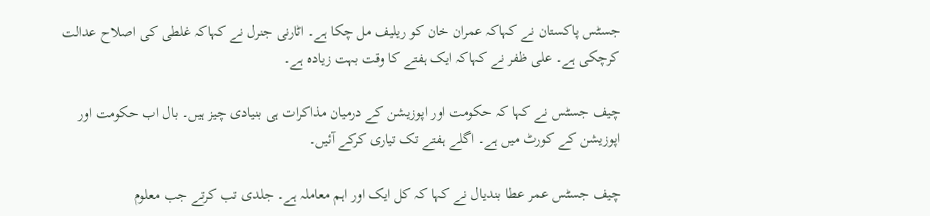جسٹس پاکستان نے کہاکہ عمران خان کو ریلیف مل چکا ہے۔ اٹارنی جنرل نے کہاکہ غلطی کی اصلاح عدالت کرچکی ہے۔ علی ظفر نے کہاکہ ایک ہفتے کا وقت بہت زیادہ ہے۔

چیف جسٹس نے کہا کہ حکومت اور اپوزیشن کے درمیان مذاکرات ہی بنیادی چیز ہیں۔ بال اب حکومت اور اپوزیشن کے کورٹ میں ہے۔ اگلے ہفتے تک تیاری کرکے آئیں۔

چیف جسٹس عمر عطا بندیال نے کہا کہ کل ایک اور اہم معاملہ ہے۔ جلدی تب کرتے جب معلوم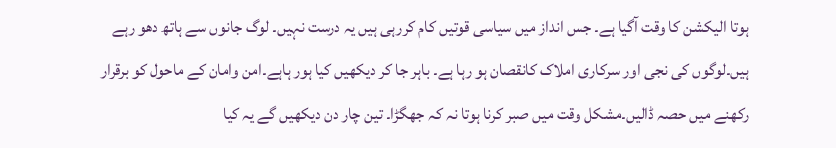ہوتا الیکشن کا وقت آگیا ہے۔ جس انداز میں سیاسی قوتیں کام کررہی ہیں یہ درست نہیں۔ لوگ جانوں سے ہاتھ دھو رہے ہیں۔لوگوں کی نجی اور سرکاری املاک کانقصان ہو رہا ہے۔ باہر جا کر دیکھیں کیا ہور ہاہے۔امن وامان کے ماحول کو برقرار رکھنے میں حصہ ڈالیں۔مشکل وقت میں صبر کرنا ہوتا نہ کہ جھگڑا۔ تین چار دن دیکھیں گے یہ کیا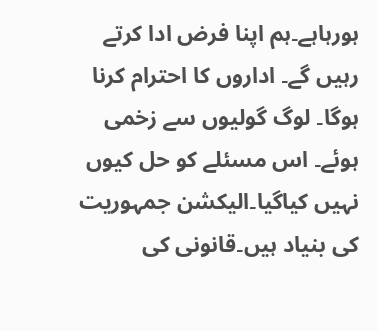ہورہاہے۔ہم اپنا فرض ادا کرتے رہیں گے۔ اداروں کا احترام کرنا ہوگا۔ لوگ گولیوں سے زخمی ہوئے۔ اس مسئلے کو حل کیوں نہیں کیاگیا۔الیکشن جمہوریت کی بنیاد ہیں۔قانونی کی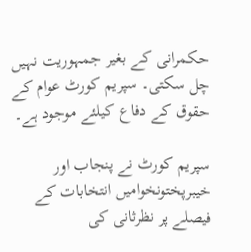حکمرانی کے بغیر جمہوریت نہیں چل سکتی۔ سپریم کورٹ عوام کے حقوق کے دفاع کیلئے موجود ہے۔

سپریم کورٹ نے پنجاب اور خیبرپختونخوامیں انتخابات کے فیصلے پر نظرثانی کی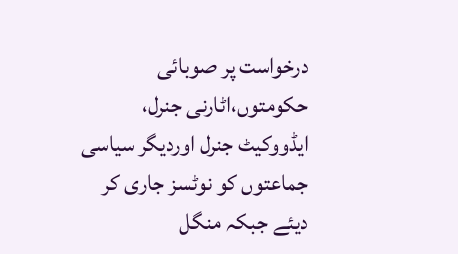درخواست پر صوبائی حکومتوں،اٹارنی جنرل، ایڈووکیٹ جنرل اوردیگر سیاسی جماعتوں کو نوٹسز جاری کر دیئے جبکہ منگل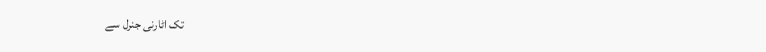تک اٹارنی جنرل سے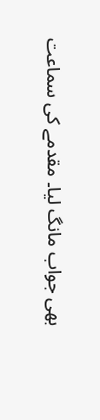بھی جواب مانگ لیا۔ مقدمے کی سماعت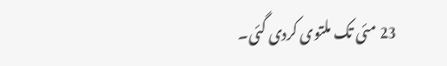23 مئی تک ملتوی کردی گئی۔